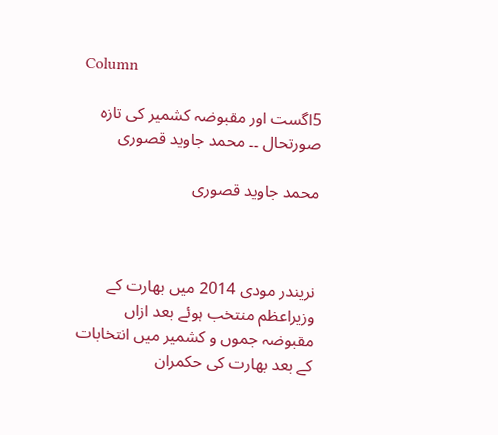Column

5اگست اور مقبوضہ کشمیر کی تازہ صورتحال ۔۔ محمد جاوید قصوری

محمد جاوید قصوری



نریندر مودی 2014 میں بھارت کے وزیراعظم منتخب ہوئے بعد ازاں مقبوضہ جموں و کشمیر میں انتخابات کے بعد بھارت کی حکمران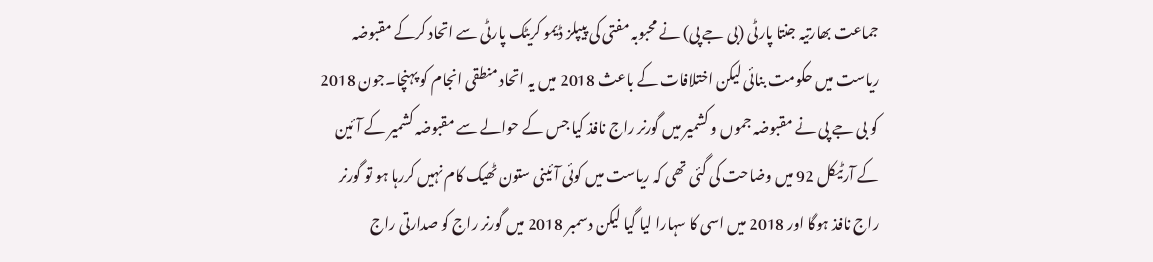جماعت بھارتیہ جنتا پارٹی (بی جے پی) نے محبوبہ مفتی کی پیپلز ڈیمو کریٹک پارٹی سے اتحاد کرکے مقبوضہ ریاست میں حکومت بنائی لیکن اختلافات کے باعث 2018 میں یہ اتحاد منطقی انجام کو پہنچا۔جون 2018 کو بی جے پی نے مقبوضہ جموں و کشمیر میں گورنر راج نافذ کیا جس کے حوالے سے مقبوضہ کشمیر کے آئین کے آرٹیکل 92 میں وضاحت کی گئی تھی کہ ریاست میں کوئی آئینی ستون ٹھیک کام نہیں کررہا ہو تو گورنر راج نافذ ہوگا اور 2018 میں اسی کا سہارا لیا گیا لیکن دسمبر 2018 میں گورنر راج کو صدارتی راج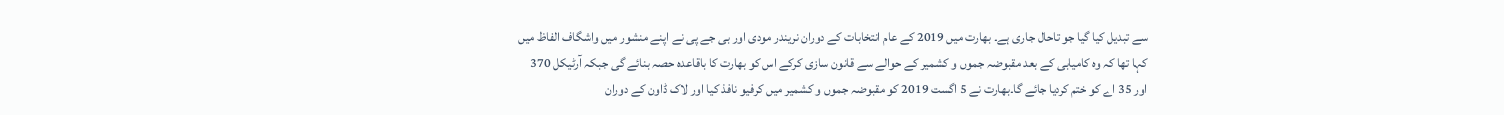سے تبدیل کیا گیا جو تاحال جاری ہے۔ بھارت میں 2019 کے عام انتخابات کے دوران نریندر مودی اور بی جے پی نے اپنے منشور میں واشگاف الفاظ میں کہا تھا کہ وہ کامیابی کے بعد مقبوضہ جموں و کشمیر کے حوالے سے قانون سازی کرکے اس کو بھارت کا باقاعدہ حصہ بنائے گی جبکہ آرٹیکل 370 اور 35 اے کو ختم کردیا جائے گا۔بھارت نے 5 اگست 2019 کو مقبوضہ جموں و کشمیر میں کرفیو نافذ کیا اور لاک ڈاون کے دوران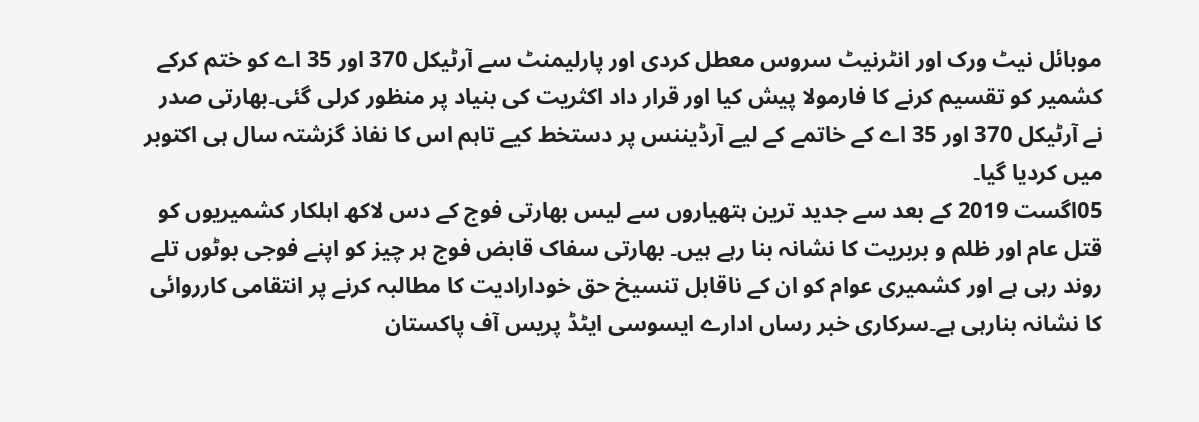موبائل نیٹ ورک اور انٹرنیٹ سروس معطل کردی اور پارلیمنٹ سے آرٹیکل 370 اور 35 اے کو ختم کرکے کشمیر کو تقسیم کرنے کا فارمولا پیش کیا اور قرار داد اکثریت کی بنیاد پر منظور کرلی گئی۔بھارتی صدر نے آرٹیکل 370 اور 35 اے کے خاتمے کے لیے آرڈیننس پر دستخط کیے تاہم اس کا نفاذ گزشتہ سال ہی اکتوبر میں کردیا گیا۔
05اگست 2019 کے بعد سے جدید ترین ہتھیاروں سے لیس بھارتی فوج کے دس لاکھ اہلکار کشمیریوں کو قتل عام اور ظلم و بربریت کا نشانہ بنا رہے ہیں۔ بھارتی سفاک قابض فوج ہر چیز کو اپنے فوجی بوٹوں تلے روند رہی ہے اور کشمیری عوام کو ان کے ناقابل تنسیخ حق خودارادیت کا مطالبہ کرنے پر انتقامی کارروائی کا نشانہ بنارہی ہے۔سرکاری خبر رساں ادارے ایسوسی ایٹڈ پریس آف پاکستان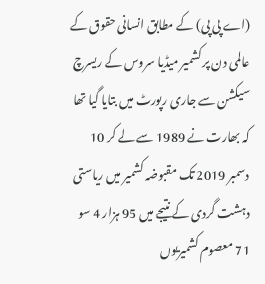(اے پی پی) کے مطابق انسانی حقوق کے عالمی دن پر کشمیر میڈیا سروس کے ریسرچ سیکشن سے جاری رپورٹ میں بتایا گیا تھا کہ بھارت نے 1989 سے لے کر 10 دسمبر 2019 تک مقبوضہ کشمیر میں ریاستی دہشت گردی کے نتیجے میں 95 ہزار 4 سو 71 معصوم کشمیریوں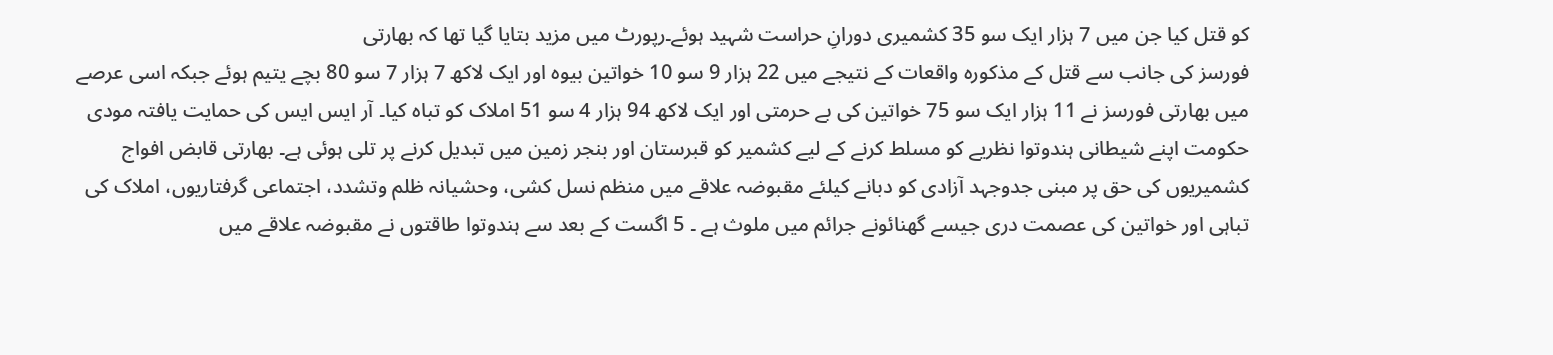کو قتل کیا جن میں 7 ہزار ایک سو 35 کشمیری دورانِ حراست شہید ہوئے۔رپورٹ میں مزید بتایا گیا تھا کہ بھارتی
فورسز کی جانب سے قتل کے مذکورہ واقعات کے نتیجے میں 22 ہزار 9 سو 10 خواتین بیوہ اور ایک لاکھ 7 ہزار 7 سو 80 بچے یتیم ہوئے جبکہ اسی عرصے میں بھارتی فورسز نے 11 ہزار ایک سو 75 خواتین کی بے حرمتی اور ایک لاکھ 94 ہزار 4 سو 51 املاک کو تباہ کیا۔ آر ایس ایس کی حمایت یافتہ مودی حکومت اپنے شیطانی ہندوتوا نظریے کو مسلط کرنے کے لیے کشمیر کو قبرستان اور بنجر زمین میں تبدیل کرنے پر تلی ہوئی ہے۔ بھارتی قابض افواج کشمیریوں کی حق پر مبنی جدوجہد آزادی کو دبانے کیلئے مقبوضہ علاقے میں منظم نسل کشی، وحشیانہ ظلم وتشدد، اجتماعی گرفتاریوں، املاک کی تباہی اور خواتین کی عصمت دری جیسے گھنائونے جرائم میں ملوث ہے ۔ 5 اگست کے بعد سے ہندوتوا طاقتوں نے مقبوضہ علاقے میں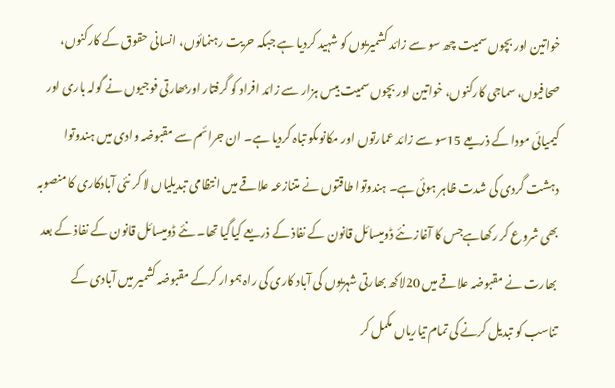خواتین اور بچوں سمیت چھ سو سے زائد کشمیریوں کو شہید کردیا ہے جبکہ حریت رہنمائوں، انسانی حقوق کے کارکنوں، صحافیوں، سماجی کارکنوں، خواتین اور بچوں سمیت بیس ہزار سے زائد افراد کو گرفتار اوربھارتی فوجیوں نے گولہ باری اور کیمیائی مودا کے ذریعے 15سو سے زائد عمارتوں اور مکانوںکو تباہ کردیا ہے۔ ان جرائم سے مقبوضہ وادی میں ہندوتوا دہشت گردی کی شدت ظاہر ہوئی ہے۔ ہندوتوا طاقتوں نے متنازعہ علاقے میں انتظامی تبدیلیاں لا کر نئی آبادکاری کا منصوبہ بھی شروع کر رکھاہےجس کا آغاز نئے ڈومیسائل قانون کے نفاذ کے ذریعے کیاگیا تھا۔ نئے ڈومیسائل قانون کے نفاذ کے بعد بھارت نے مقبوضہ علاقے میں 20لاکھ بھارتی شہریوں کی آباد کاری کی راہ ہموار کرکے مقبوضہ کشمیر میں آبادی کے تناسب کو تبدیل کرنے کی تمام تیاریاں مکمل کر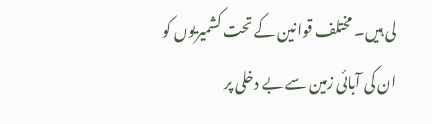لی ہیں۔ مختلف قوانین کے تحت کشمیریوں کو ان کی آبائی زمین سے بے دخلی پر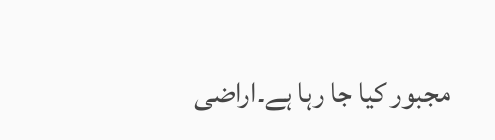مجبور کیا جا رہا ہے۔اراضی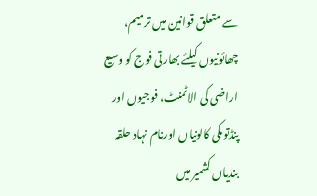سے متعلق قوانین میں ترمیم، چھائونیوں کیلئے بھارتی فوج کو وسیع اراضی کی الاٹمنٹ، فوجیوں اور پنڈتوںکی کالونیاں اورنام نہاد حلقہ بندیاں کشمیر میں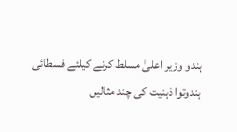ہندو وزیر اعلیٰ مسلط کرنے کیلئے فسطائی ہندوتوا ذہنیت کی چند مثالیں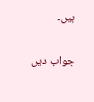ہیں۔

جواب دیں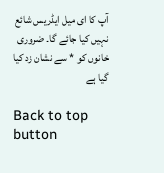آپ کا ای میل ایڈریس شائع نہیں کیا جائے گا۔ ضروری خانوں کو * سے نشان زد کیا گیا ہے

Back to top button